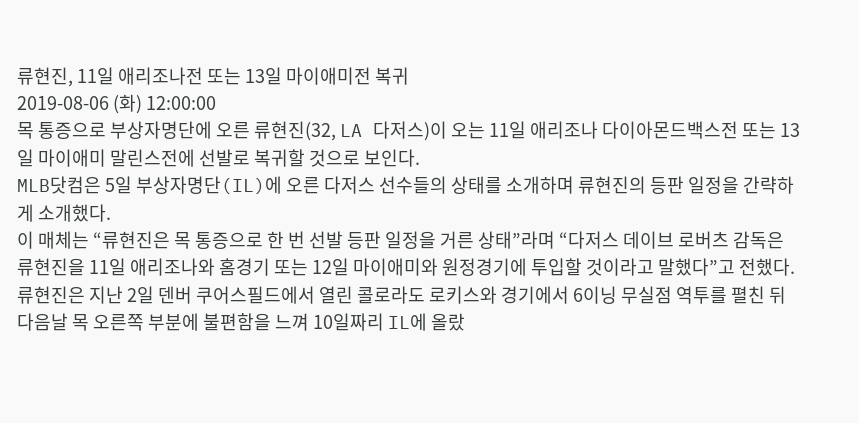류현진, 11일 애리조나전 또는 13일 마이애미전 복귀
2019-08-06 (화) 12:00:00
목 통증으로 부상자명단에 오른 류현진(32, LA 다저스)이 오는 11일 애리조나 다이아몬드백스전 또는 13일 마이애미 말린스전에 선발로 복귀할 것으로 보인다.
MLB닷컴은 5일 부상자명단(IL)에 오른 다저스 선수들의 상태를 소개하며 류현진의 등판 일정을 간략하게 소개했다.
이 매체는 “류현진은 목 통증으로 한 번 선발 등판 일정을 거른 상태”라며 “다저스 데이브 로버츠 감독은 류현진을 11일 애리조나와 홈경기 또는 12일 마이애미와 원정경기에 투입할 것이라고 말했다”고 전했다.
류현진은 지난 2일 덴버 쿠어스필드에서 열린 콜로라도 로키스와 경기에서 6이닝 무실점 역투를 펼친 뒤 다음날 목 오른쪽 부분에 불편함을 느껴 10일짜리 IL에 올랐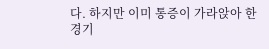다. 하지만 이미 통증이 가라앉아 한 경기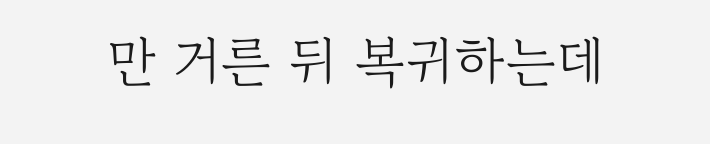만 거른 뒤 복귀하는데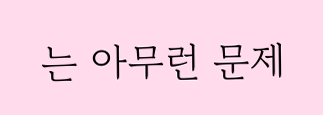는 아무런 문제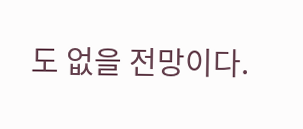도 없을 전망이다.